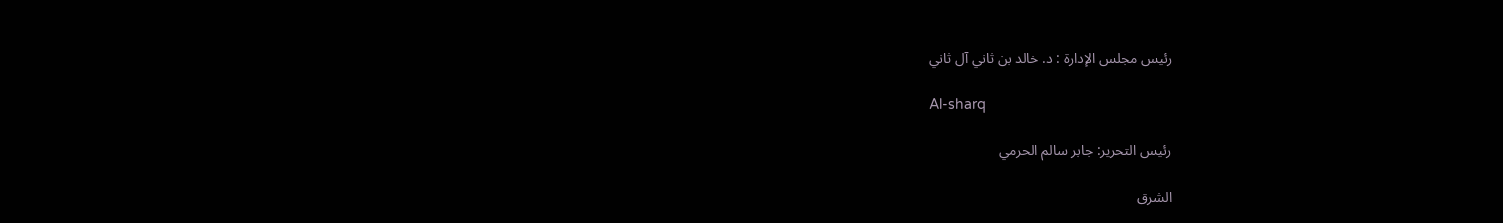رئيس مجلس الإدارة : د. خالد بن ثاني آل ثاني

Al-sharq

رئيس التحرير: جابر سالم الحرمي

الشرق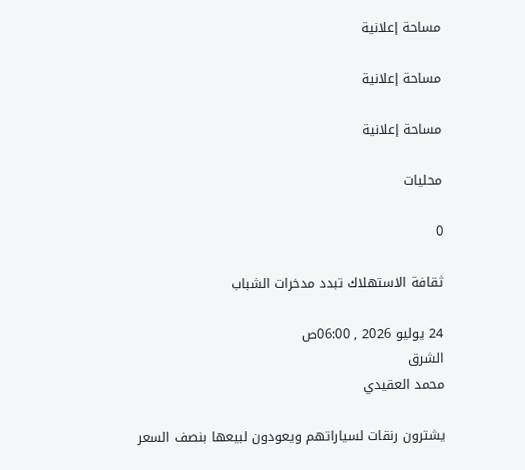مساحة إعلانية

مساحة إعلانية

مساحة إعلانية

محليات

0

ثقافة الاستهلاك تبدد مدخرات الشباب

24 يوليو 2026 , 06:00ص
الشرق
محمد العقيدي

يشترون رنقات لسياراتهم ويعودون لبيعها بنصف السعر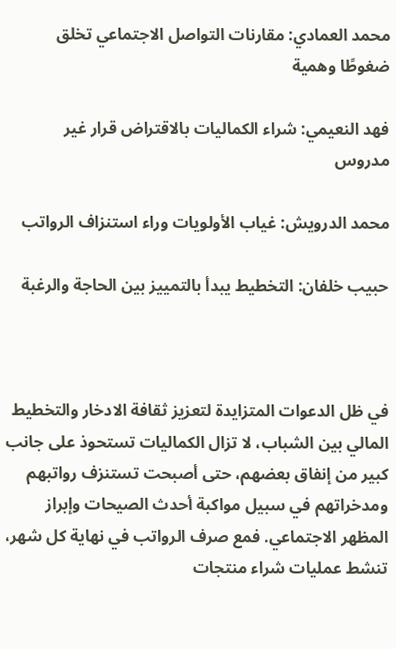محمد العمادي: مقارنات التواصل الاجتماعي تخلق ضغوطًا وهمية

فهد النعيمي: شراء الكماليات بالاقتراض قرار غير مدروس

محمد الدرويش: غياب الأولويات وراء استنزاف الرواتب

حبيب خلفان: التخطيط يبدأ بالتمييز بين الحاجة والرغبة



في ظل الدعوات المتزايدة لتعزيز ثقافة الادخار والتخطيط المالي بين الشباب، لا تزال الكماليات تستحوذ على جانب كبير من إنفاق بعضهم، حتى أصبحت تستنزف رواتبهم ومدخراتهم في سبيل مواكبة أحدث الصيحات وإبراز المظهر الاجتماعي. فمع صرف الرواتب في نهاية كل شهر، تنشط عمليات شراء منتجات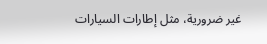غير ضرورية، مثل إطارات السيارات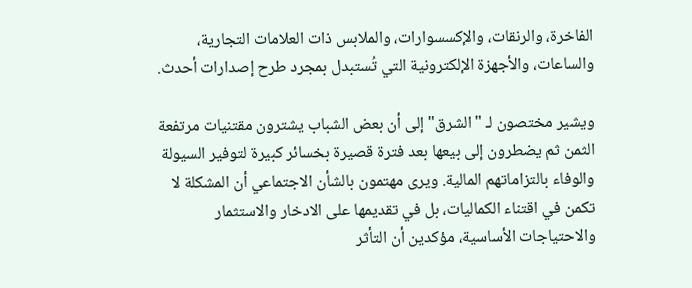الفاخرة، والرنقات، والإكسسوارات، والملابس ذات العلامات التجارية، والساعات، والأجهزة الإلكترونية التي تُستبدل بمجرد طرح إصدارات أحدث.

ويشير مختصون لـ "الشرق" إلى أن بعض الشباب يشترون مقتنيات مرتفعة الثمن ثم يضطرون إلى بيعها بعد فترة قصيرة بخسائر كبيرة لتوفير السيولة والوفاء بالتزاماتهم المالية. ويرى مهتمون بالشأن الاجتماعي أن المشكلة لا تكمن في اقتناء الكماليات، بل في تقديمها على الادخار والاستثمار والاحتياجات الأساسية، مؤكدين أن التأثر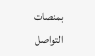بمنصات التواصل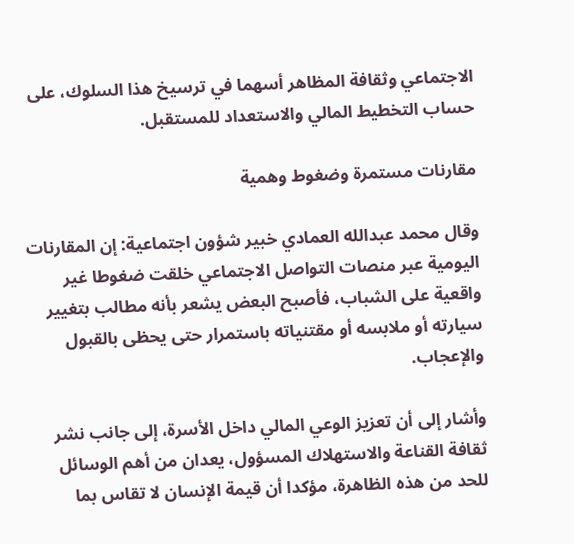الاجتماعي وثقافة المظاهر أسهما في ترسيخ هذا السلوك، على حساب التخطيط المالي والاستعداد للمستقبل.

مقارنات مستمرة وضغوط وهمية

وقال محمد عبدالله العمادي خبير شؤون اجتماعية: إن المقارنات اليومية عبر منصات التواصل الاجتماعي خلقت ضغوطا غير واقعية على الشباب، فأصبح البعض يشعر بأنه مطالب بتغيير سيارته أو ملابسه أو مقتنياته باستمرار حتى يحظى بالقبول والإعجاب.

وأشار إلى أن تعزيز الوعي المالي داخل الأسرة، إلى جانب نشر ثقافة القناعة والاستهلاك المسؤول، يعدان من أهم الوسائل للحد من هذه الظاهرة، مؤكدا أن قيمة الإنسان لا تقاس بما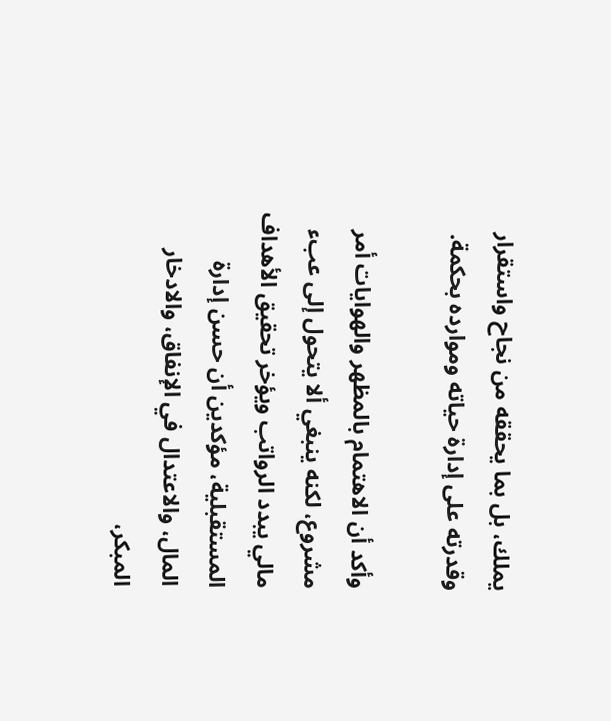يملك، بل بما يحققه من نجاح واستقرار وقدرته على إدارة حياته وموارده بحكمة.

وأكد أن الاهتمام بالمظهر والهوايات أمر مشروع، لكنه ينبغي ألا يتحول إلى عبء مالي يبدد الرواتب ويؤخر تحقيق الأهداف المستقبلية، مؤكدين أن حسن إدارة المال، والاعتدال في الإنفاق، والادخار المبكر،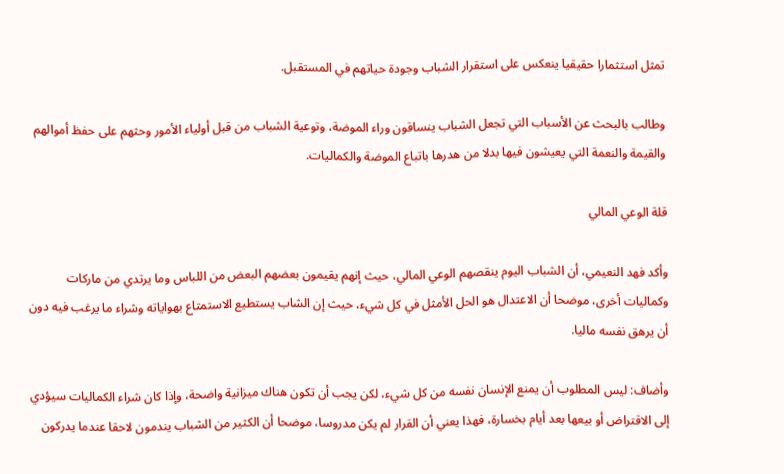تمثل استثمارا حقيقيا ينعكس على استقرار الشباب وجودة حياتهم في المستقبل.

وطالب بالبحث عن الأسباب التي تجعل الشباب ينساقون وراء الموضة، وتوعية الشباب من قبل أولياء الأمور وحثهم على حفظ أموالهم والقيمة والنعمة التي يعيشون فيها بدلا من هدرها باتباع الموضة والكماليات.

قلة الوعي المالي

وأكد فهد النعيمي، أن الشباب اليوم ينقصهم الوعي المالي، حيث إنهم يقيمون بعضهم البعض من اللباس وما يرتدي من ماركات وكماليات أخرى، موضحا أن الاعتدال هو الحل الأمثل في كل شيء، حيث إن الشاب يستطيع الاستمتاع بهواياته وشراء ما يرغب فيه دون أن يرهق نفسه ماليا.

وأضاف: ليس المطلوب أن يمنع الإنسان نفسه من كل شيء، لكن يجب أن تكون هناك ميزانية واضحة، وإذا كان شراء الكماليات سيؤدي إلى الاقتراض أو بيعها بعد أيام بخسارة، فهذا يعني أن القرار لم يكن مدروسا، موضحا أن الكثير من الشباب يندمون لاحقا عندما يدركون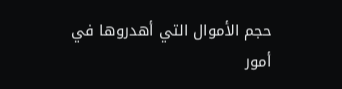حجم الأموال التي أهدروها في أمور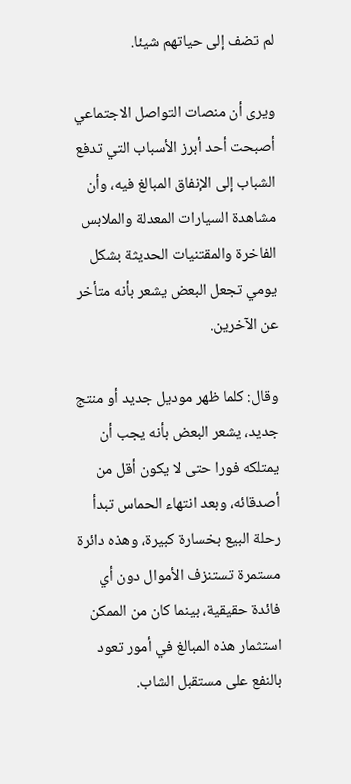لم تضف إلى حياتهم شيئا.

ويرى أن منصات التواصل الاجتماعي أصبحت أحد أبرز الأسباب التي تدفع الشباب إلى الإنفاق المبالغ فيه، وأن مشاهدة السيارات المعدلة والملابس الفاخرة والمقتنيات الحديثة بشكل يومي تجعل البعض يشعر بأنه متأخر عن الآخرين.

وقال: كلما ظهر موديل جديد أو منتج جديد، يشعر البعض بأنه يجب أن يمتلكه فورا حتى لا يكون أقل من أصدقائه، وبعد انتهاء الحماس تبدأ رحلة البيع بخسارة كبيرة، وهذه دائرة مستمرة تستنزف الأموال دون أي فائدة حقيقية، بينما كان من الممكن استثمار هذه المبالغ في أمور تعود بالنفع على مستقبل الشاب.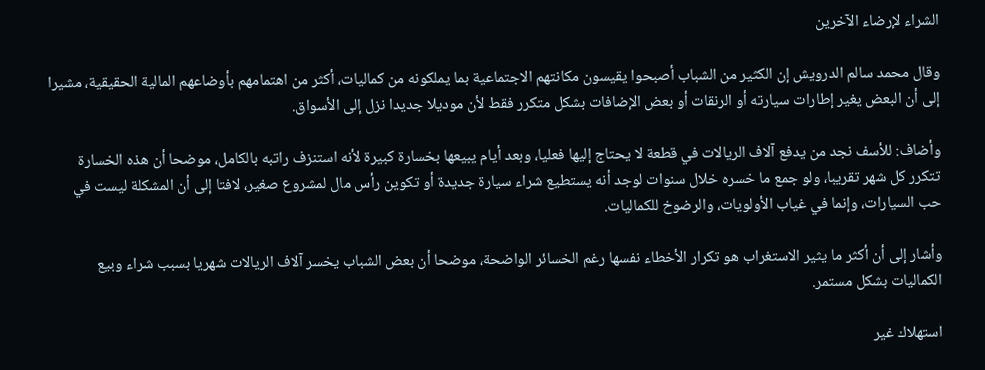الشراء لإرضاء الآخرين

وقال محمد سالم الدرويش إن الكثير من الشباب أصبحوا يقيسون مكانتهم الاجتماعية بما يملكونه من كماليات، أكثر من اهتمامهم بأوضاعهم المالية الحقيقية، مشيرا إلى أن البعض يغير إطارات سيارته أو الرنقات أو بعض الإضافات بشكل متكرر فقط لأن موديلا جديدا نزل إلى الأسواق.

وأضاف: للأسف نجد من يدفع آلاف الريالات في قطعة لا يحتاج إليها فعليا، وبعد أيام يبيعها بخسارة كبيرة لأنه استنزف راتبه بالكامل، موضحا أن هذه الخسارة تتكرر كل شهر تقريبا، ولو جمع ما خسره خلال سنوات لوجد أنه يستطيع شراء سيارة جديدة أو تكوين رأس مال لمشروع صغير، لافتا إلى أن المشكلة ليست في حب السيارات، وإنما في غياب الأولويات، والرضوخ للكماليات.

وأشار إلى أن أكثر ما يثير الاستغراب هو تكرار الأخطاء نفسها رغم الخسائر الواضحة، موضحا أن بعض الشباب يخسر آلاف الريالات شهريا بسبب شراء وبيع الكماليات بشكل مستمر.

استهلاك غير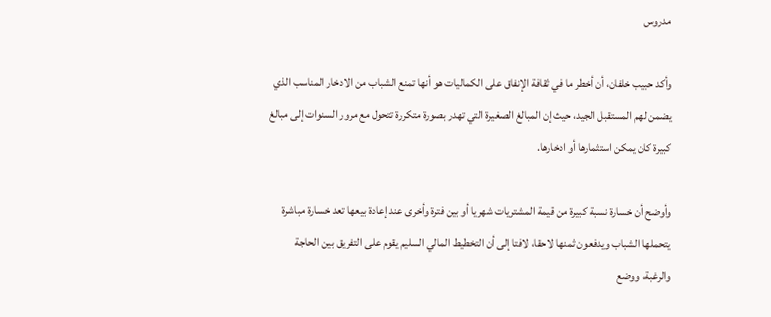مدروس

وأكد حبيب خلفان، أن أخطر ما في ثقافة الإنفاق على الكماليات هو أنها تمنع الشباب من الادخار المناسب الذي يضمن لهم المستقبل الجيد، حيث إن المبالغ الصغيرة التي تهدر بصورة متكررة تتحول مع مرور السنوات إلى مبالغ كبيرة كان يمكن استثمارها أو ادخارها.

وأوضح أن خسارة نسبة كبيرة من قيمة المشتريات شهريا أو بين فترة وأخرى عند إعادة بيعها تعد خسارة مباشرة يتحملها الشباب ويدفعون ثمنها لاحقا، لافتا إلى أن التخطيط المالي السليم يقوم على التفريق بين الحاجة والرغبة، ووضع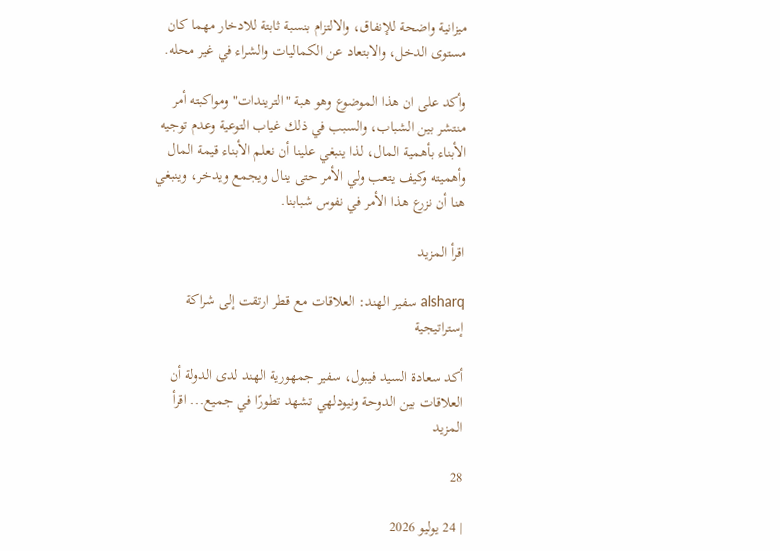ميزانية واضحة للإنفاق، والالتزام بنسبة ثابتة للادخار مهما كان مستوى الدخل، والابتعاد عن الكماليات والشراء في غير محله.

وأكد على ان هذا الموضوع وهو هبة "التريندات" ومواكبته أمر منتشر بين الشباب، والسبب في ذلك غياب التوعية وعدم توجيه الأبناء بأهمية المال، لذا ينبغي علينا أن نعلم الأبناء قيمة المال وأهميته وكيف يتعب ولي الأمر حتى ينال ويجمع ويدخر، وينبغي هنا أن نزرع هذا الأمر في نفوس شبابنا.

اقرأ المزيد

alsharq سفير الهند: العلاقات مع قطر ارتقت إلى شراكة إستراتيجية

أكد سعادة السيد فيبول، سفير جمهورية الهند لدى الدولة أن العلاقات بين الدوحة ونيودلهي تشهد تطورًا في جميع... اقرأ المزيد

28

| 24 يوليو 2026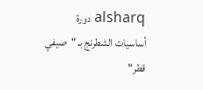alsharq دورة أساسيات الشطرنج بـ "صيفي قطر"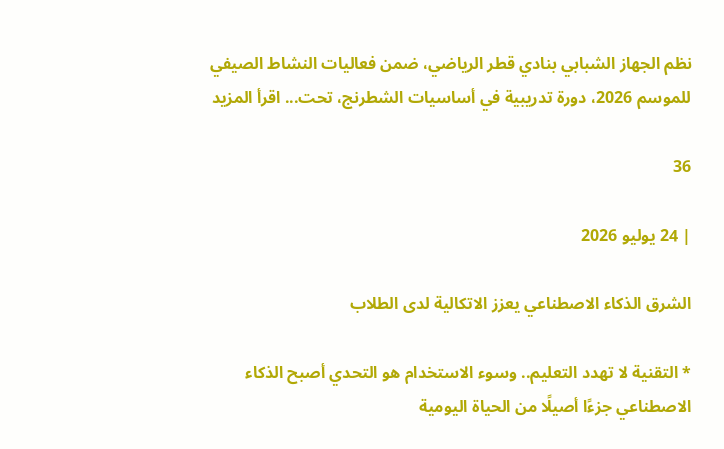نظم الجهاز الشبابي بنادي قطر الرياضي، ضمن فعاليات النشاط الصيفي للموسم 2026، دورة تدريبية في أساسيات الشطرنج، تحت... اقرأ المزيد

36

| 24 يوليو 2026

الشرق الذكاء الاصطناعي يعزز الاتكالية لدى الطلاب

* التقنية لا تهدد التعليم.. وسوء الاستخدام هو التحدي أصبح الذكاء الاصطناعي جزءًا أصيلًا من الحياة اليومية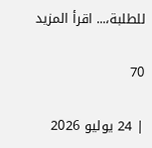للطلبة،... اقرأ المزيد

70

| 24 يوليو 2026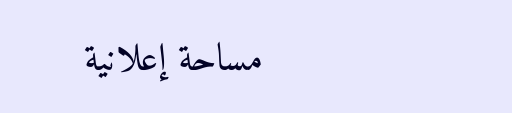مساحة إعلانية